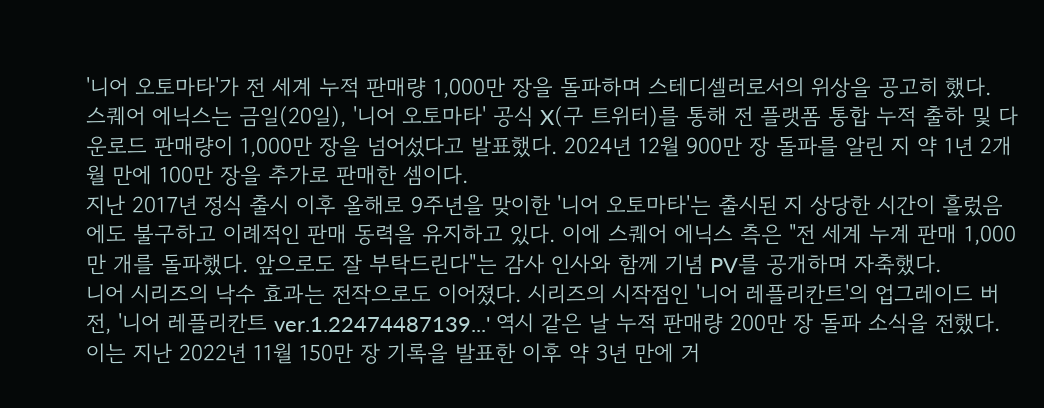'니어 오토마타'가 전 세계 누적 판매량 1,000만 장을 돌파하며 스테디셀러로서의 위상을 공고히 했다.
스퀘어 에닉스는 금일(20일), '니어 오토마타' 공식 X(구 트위터)를 통해 전 플랫폼 통합 누적 출하 및 다운로드 판매량이 1,000만 장을 넘어섰다고 발표했다. 2024년 12월 900만 장 돌파를 알린 지 약 1년 2개월 만에 100만 장을 추가로 판매한 셈이다.
지난 2017년 정식 출시 이후 올해로 9주년을 맞이한 '니어 오토마타'는 출시된 지 상당한 시간이 흘렀음에도 불구하고 이례적인 판매 동력을 유지하고 있다. 이에 스퀘어 에닉스 측은 "전 세계 누계 판매 1,000만 개를 돌파했다. 앞으로도 잘 부탁드린다"는 감사 인사와 함께 기념 PV를 공개하며 자축했다.
니어 시리즈의 낙수 효과는 전작으로도 이어졌다. 시리즈의 시작점인 '니어 레플리칸트'의 업그레이드 버전, '니어 레플리칸트 ver.1.22474487139...' 역시 같은 날 누적 판매량 200만 장 돌파 소식을 전했다. 이는 지난 2022년 11월 150만 장 기록을 발표한 이후 약 3년 만에 거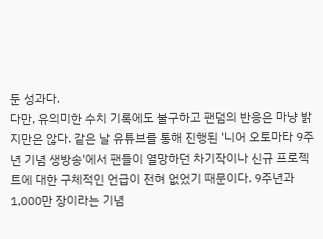둔 성과다.
다만, 유의미한 수치 기록에도 불구하고 팬덤의 반응은 마냥 밝지만은 않다. 같은 날 유튜브를 통해 진행된 '니어 오토마타 9주년 기념 생방송'에서 팬들이 열망하던 차기작이나 신규 프로젝트에 대한 구체적인 언급이 전혀 없었기 때문이다. 9주년과 1,000만 장이라는 기념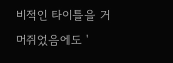비적인 타이틀을 거머쥐었음에도 '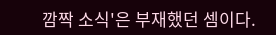깜짝 소식'은 부재했던 셈이다.